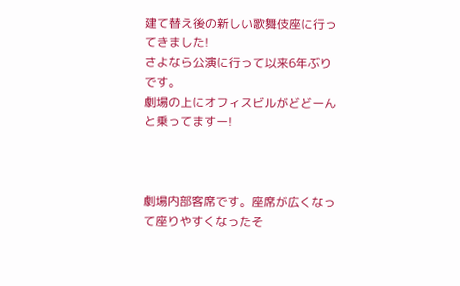建て替え後の新しい歌舞伎座に行ってきました!
さよなら公演に行って以来6年ぶりです。
劇場の上にオフィスビルがどどーんと乗ってますー!



劇場内部客席です。座席が広くなって座りやすくなったそ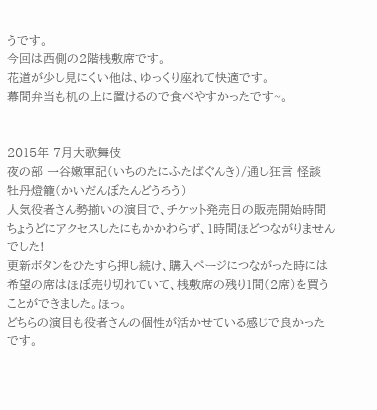うです。
今回は西側の2階桟敷席です。
花道が少し見にくい他は、ゆっくり座れて快適です。
幕間弁当も机の上に置けるので食べやすかったです~。


2015年 7月大歌舞伎
夜の部 一谷嫩軍記(いちのたにふたばぐんき)/通し狂言 怪談 牡丹燈籠(かいだんぼたんどうろう)
人気役者さん勢揃いの演目で、チケット発売日の販売開始時間ちょうどにアクセスしたにもかかわらず、1時間ほどつながりませんでした!
更新ボタンをひたすら押し続け、購入ページにつながった時には希望の席はほぼ売り切れていて、桟敷席の残り1間(2席)を買うことができました。ほっ。
どちらの演目も役者さんの個性が活かせている感じで良かったです。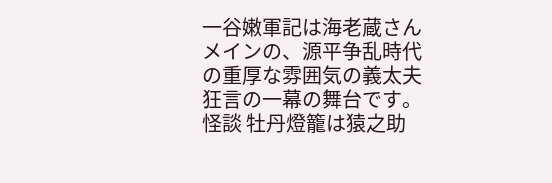一谷嫩軍記は海老蔵さんメインの、源平争乱時代の重厚な雰囲気の義太夫狂言の一幕の舞台です。
怪談 牡丹燈籠は猿之助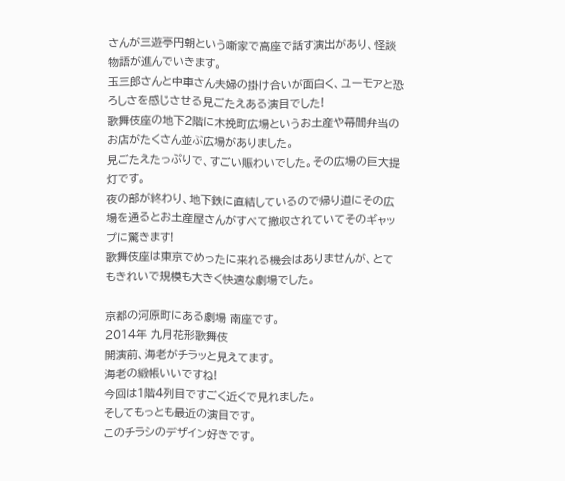さんが三遊亭円朝という噺家で高座で話す演出があり、怪談物語が進んでいきます。
玉三郎さんと中車さん夫婦の掛け合いが面白く、ユーモアと恐ろしさを感じさせる見ごたえある演目でした!
歌舞伎座の地下2階に木挽町広場というお土産や幕間弁当のお店がたくさん並ぶ広場がありました。
見ごたえたっぷりで、すごい賑わいでした。その広場の巨大提灯です。
夜の部が終わり、地下鉄に直結しているので帰り道にその広場を通るとお土産屋さんがすべて撤収されていてそのギャップに驚きます!
歌舞伎座は東京でめったに来れる機会はありませんが、とてもきれいで規模も大きく快適な劇場でした。

京都の河原町にある劇場 南座です。
2014年 九月花形歌舞伎
開演前、海老がチラッと見えてます。
海老の緞帳いいですね!
今回は1階4列目ですごく近くで見れました。
そしてもっとも最近の演目です。
このチラシのデザイン好きです。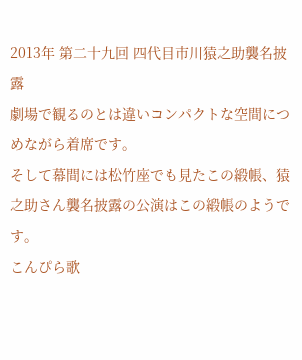2013年 第二十九回 四代目市川猿之助襲名披露
劇場で観るのとは違いコンパクトな空間につめながら着席です。
そして幕間には松竹座でも見たこの緞帳、猿之助さん襲名披露の公演はこの緞帳のようです。
こんぴら歌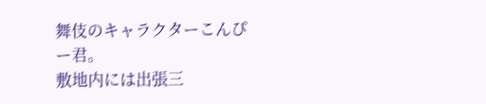舞伎のキャラクターこんぴー君。
敷地内には出張三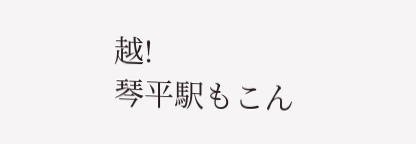越!
琴平駅もこん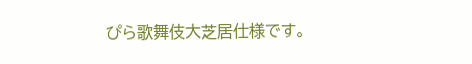ぴら歌舞伎大芝居仕様です。